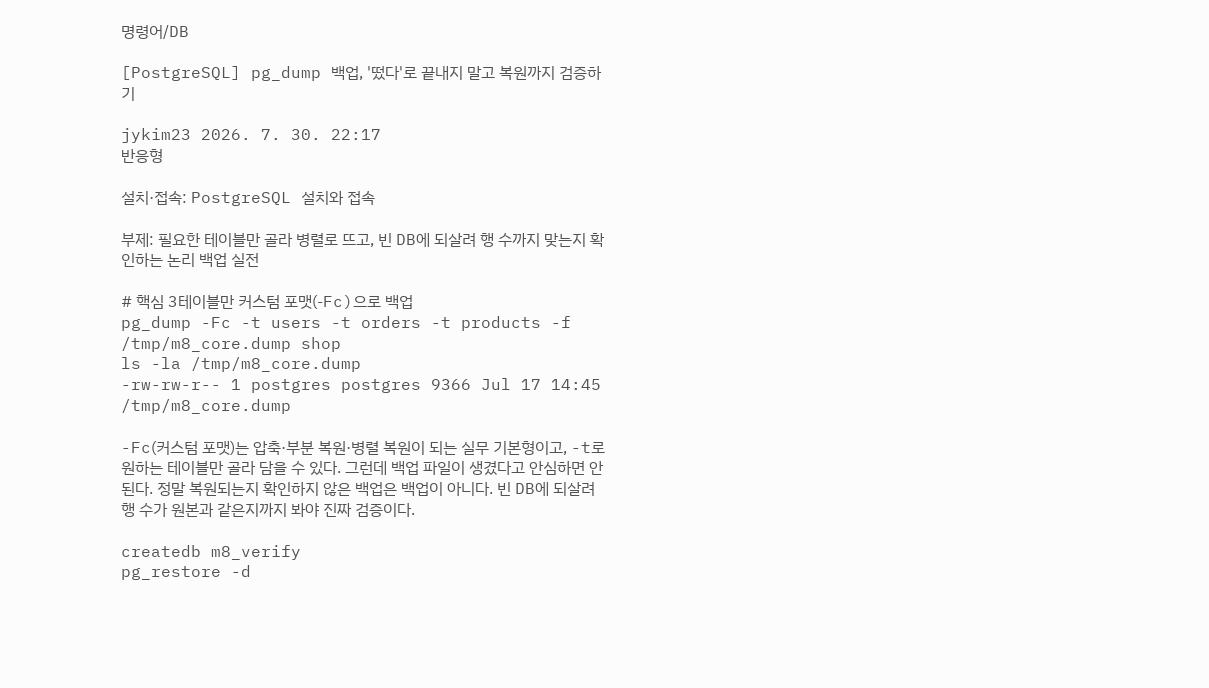명령어/DB

[PostgreSQL] pg_dump 백업, '떴다'로 끝내지 말고 복원까지 검증하기

jykim23 2026. 7. 30. 22:17
반응형

설치·접속: PostgreSQL 설치와 접속

부제: 필요한 테이블만 골라 병렬로 뜨고, 빈 DB에 되살려 행 수까지 맞는지 확인하는 논리 백업 실전

# 핵심 3테이블만 커스텀 포맷(-Fc)으로 백업
pg_dump -Fc -t users -t orders -t products -f /tmp/m8_core.dump shop
ls -la /tmp/m8_core.dump
-rw-rw-r-- 1 postgres postgres 9366 Jul 17 14:45 /tmp/m8_core.dump

-Fc(커스텀 포맷)는 압축·부분 복원·병렬 복원이 되는 실무 기본형이고, -t로 원하는 테이블만 골라 담을 수 있다. 그런데 백업 파일이 생겼다고 안심하면 안 된다. 정말 복원되는지 확인하지 않은 백업은 백업이 아니다. 빈 DB에 되살려 행 수가 원본과 같은지까지 봐야 진짜 검증이다.

createdb m8_verify
pg_restore -d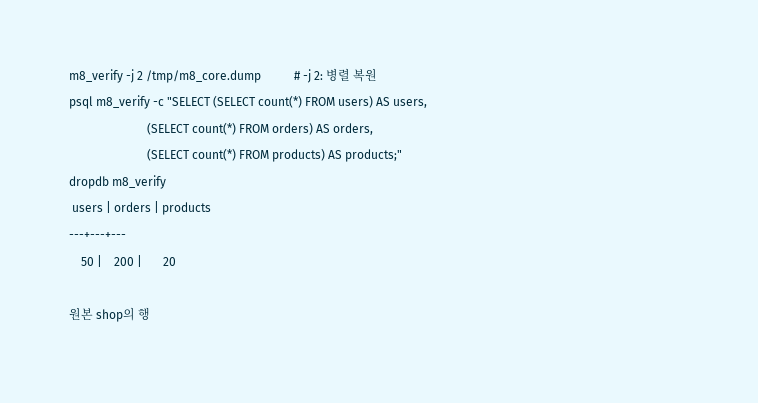m8_verify -j 2 /tmp/m8_core.dump           # -j 2: 병렬 복원
psql m8_verify -c "SELECT (SELECT count(*) FROM users) AS users,
                          (SELECT count(*) FROM orders) AS orders,
                          (SELECT count(*) FROM products) AS products;"
dropdb m8_verify
 users | orders | products
---+---+---
    50 |    200 |       20

원본 shop의 행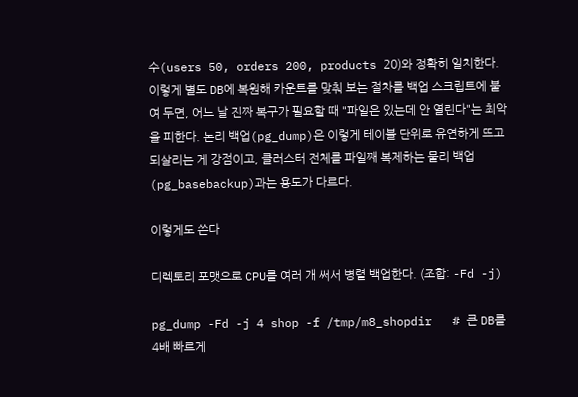수(users 50, orders 200, products 20)와 정확히 일치한다. 이렇게 별도 DB에 복원해 카운트를 맞춰 보는 절차를 백업 스크립트에 붙여 두면, 어느 날 진짜 복구가 필요할 때 "파일은 있는데 안 열린다"는 최악을 피한다. 논리 백업(pg_dump)은 이렇게 테이블 단위로 유연하게 뜨고 되살리는 게 강점이고, 클러스터 전체를 파일째 복제하는 물리 백업(pg_basebackup)과는 용도가 다르다.

이렇게도 쓴다

디렉토리 포맷으로 CPU를 여러 개 써서 병렬 백업한다. (조합: -Fd -j)

pg_dump -Fd -j 4 shop -f /tmp/m8_shopdir   # 큰 DB를 4배 빠르게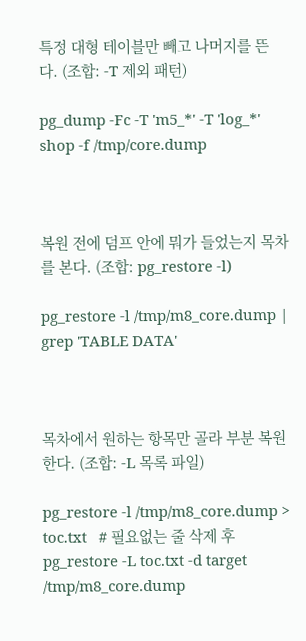특정 대형 테이블만 빼고 나머지를 뜬다. (조합: -T 제외 패턴)

pg_dump -Fc -T 'm5_*' -T 'log_*' shop -f /tmp/core.dump



복원 전에 덤프 안에 뭐가 들었는지 목차를 본다. (조합: pg_restore -l)

pg_restore -l /tmp/m8_core.dump | grep 'TABLE DATA'



목차에서 원하는 항목만 골라 부분 복원한다. (조합: -L 목록 파일)

pg_restore -l /tmp/m8_core.dump > toc.txt   # 필요없는 줄 삭제 후
pg_restore -L toc.txt -d target /tmp/m8_core.dump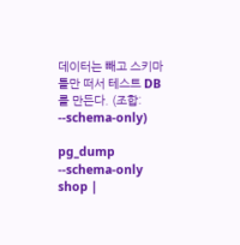데이터는 빼고 스키마 틀만 떠서 테스트 DB를 만든다. (조합: --schema-only)

pg_dump --schema-only shop |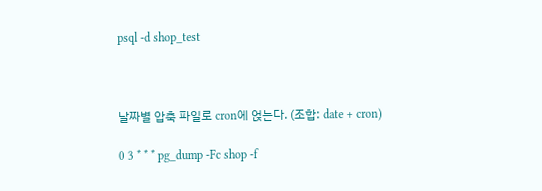psql -d shop_test



날짜별 압축 파일로 cron에 얹는다. (조합: date + cron)

0 3 * * * pg_dump -Fc shop -f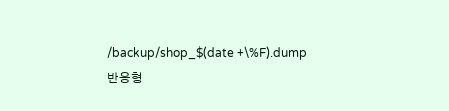/backup/shop_$(date +\%F).dump
반응형